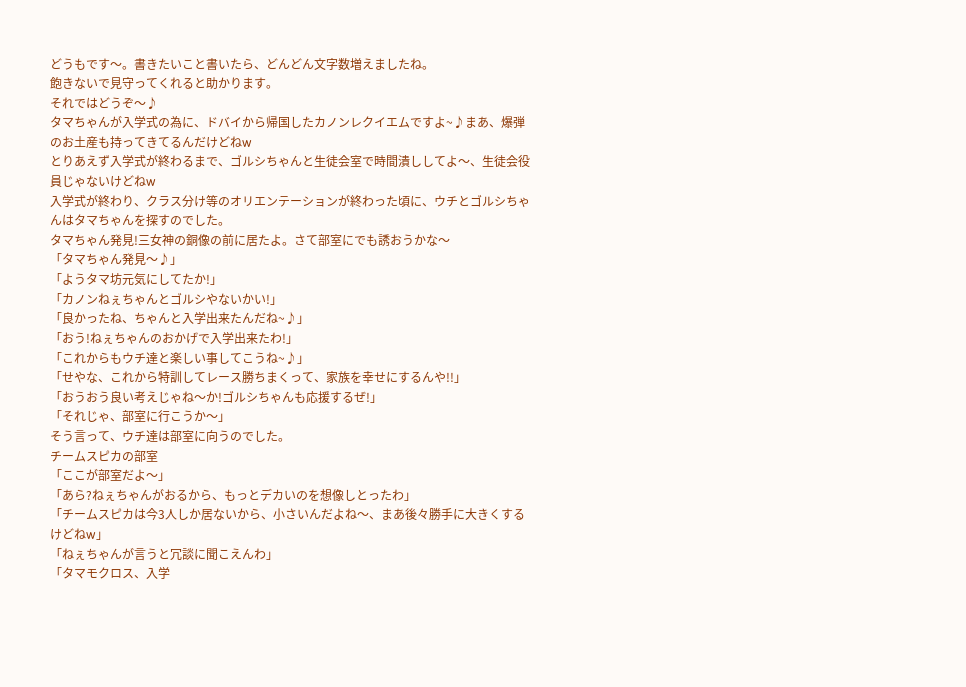どうもです〜。書きたいこと書いたら、どんどん文字数増えましたね。
飽きないで見守ってくれると助かります。
それではどうぞ〜♪
タマちゃんが入学式の為に、ドバイから帰国したカノンレクイエムですよ~♪まあ、爆弾のお土産も持ってきてるんだけどねw
とりあえず入学式が終わるまで、ゴルシちゃんと生徒会室で時間潰ししてよ〜、生徒会役員じゃないけどねw
入学式が終わり、クラス分け等のオリエンテーションが終わった頃に、ウチとゴルシちゃんはタマちゃんを探すのでした。
タマちゃん発見!三女神の銅像の前に居たよ。さて部室にでも誘おうかな〜
「タマちゃん発見〜♪」
「ようタマ坊元気にしてたか!」
「カノンねぇちゃんとゴルシやないかい!」
「良かったね、ちゃんと入学出来たんだね~♪」
「おう!ねぇちゃんのおかげで入学出来たわ!」
「これからもウチ達と楽しい事してこうね~♪」
「せやな、これから特訓してレース勝ちまくって、家族を幸せにするんや!!」
「おうおう良い考えじゃね〜か!ゴルシちゃんも応援するぜ!」
「それじゃ、部室に行こうか〜」
そう言って、ウチ達は部室に向うのでした。
チームスピカの部室
「ここが部室だよ〜」
「あら?ねぇちゃんがおるから、もっとデカいのを想像しとったわ」
「チームスピカは今3人しか居ないから、小さいんだよね〜、まあ後々勝手に大きくするけどねw」
「ねぇちゃんが言うと冗談に聞こえんわ」
「タマモクロス、入学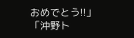おめでとう!!」
「沖野ト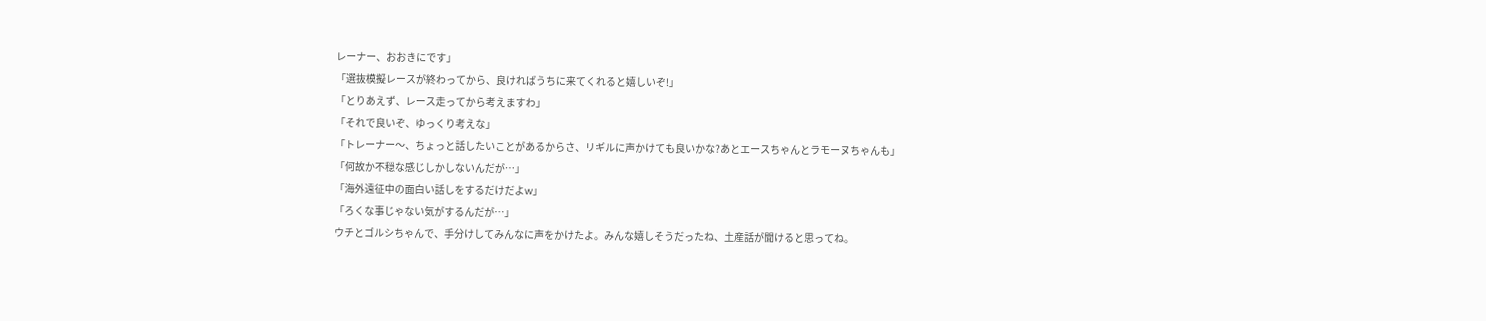レーナー、おおきにです」
「選抜模擬レースが終わってから、良ければうちに来てくれると嬉しいぞ!」
「とりあえず、レース走ってから考えますわ」
「それで良いぞ、ゆっくり考えな」
「トレーナー〜、ちょっと話したいことがあるからさ、リギルに声かけても良いかな?あとエースちゃんとラモーヌちゃんも」
「何故か不穏な感じしかしないんだが…」
「海外遠征中の面白い話しをするだけだよw」
「ろくな事じゃない気がするんだが…」
ウチとゴルシちゃんで、手分けしてみんなに声をかけたよ。みんな嬉しそうだったね、土産話が聞けると思ってね。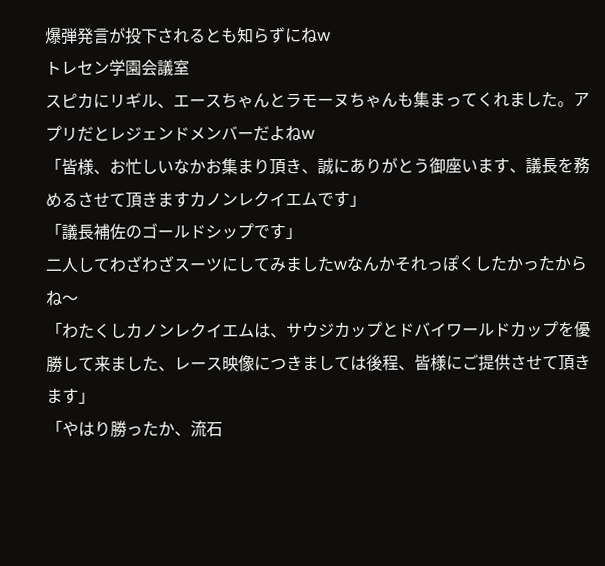爆弾発言が投下されるとも知らずにねw
トレセン学園会議室
スピカにリギル、エースちゃんとラモーヌちゃんも集まってくれました。アプリだとレジェンドメンバーだよねw
「皆様、お忙しいなかお集まり頂き、誠にありがとう御座います、議長を務めるさせて頂きますカノンレクイエムです」
「議長補佐のゴールドシップです」
二人してわざわざスーツにしてみましたwなんかそれっぽくしたかったからね〜
「わたくしカノンレクイエムは、サウジカップとドバイワールドカップを優勝して来ました、レース映像につきましては後程、皆様にご提供させて頂きます」
「やはり勝ったか、流石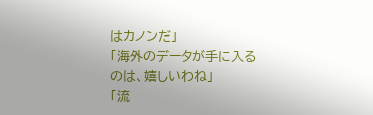はカノンだ」
「海外のデータが手に入るのは、嬉しいわね」
「流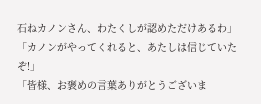石ねカノンさん、わたくしが認めただけあるわ」
「カノンがやってくれると、あたしは信じていたぞ!」
「皆様、お褒めの言葉ありがとうございま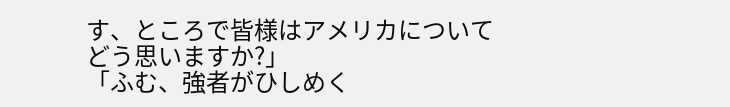す、ところで皆様はアメリカについてどう思いますか?」
「ふむ、強者がひしめく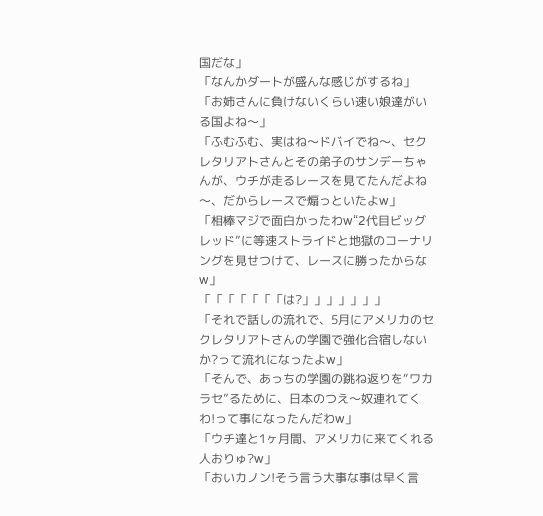国だな」
「なんかダートが盛んな感じがするね」
「お姉さんに負けないくらい速い娘達がいる国よね〜」
「ふむふむ、実はね〜ドバイでね〜、セクレタリアトさんとその弟子のサンデーちゃんが、ウチが走るレースを見てたんだよね〜、だからレースで煽っといたよw」
「相棒マジで面白かったわw“2代目ビッグレッド”に等速ストライドと地獄のコーナリングを見せつけて、レースに勝ったからなw」
「「「「「「「は?」」」」」」」
「それで話しの流れで、5月にアメリカのセクレタリアトさんの学園で強化合宿しないか?って流れになったよw」
「そんで、あっちの学園の跳ね返りを“ワカラセ”るために、日本のつえ〜奴連れてくわ!って事になったんだわw」
「ウチ達と1ヶ月間、アメリカに来てくれる人おりゅ?w」
「おいカノン!そう言う大事な事は早く言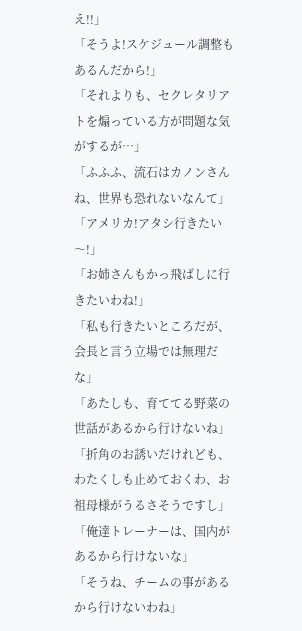え!!」
「そうよ!スケジュール調整もあるんだから!」
「それよりも、セクレタリアトを煽っている方が問題な気がするが…」
「ふふふ、流石はカノンさんね、世界も恐れないなんて」
「アメリカ!アタシ行きたい〜!」
「お姉さんもかっ飛ばしに行きたいわね!」
「私も行きたいところだが、会長と言う立場では無理だな」
「あたしも、育ててる野菜の世話があるから行けないね」
「折角のお誘いだけれども、わたくしも止めておくわ、お祖母様がうるさそうですし」
「俺達トレーナーは、国内があるから行けないな」
「そうね、チームの事があるから行けないわね」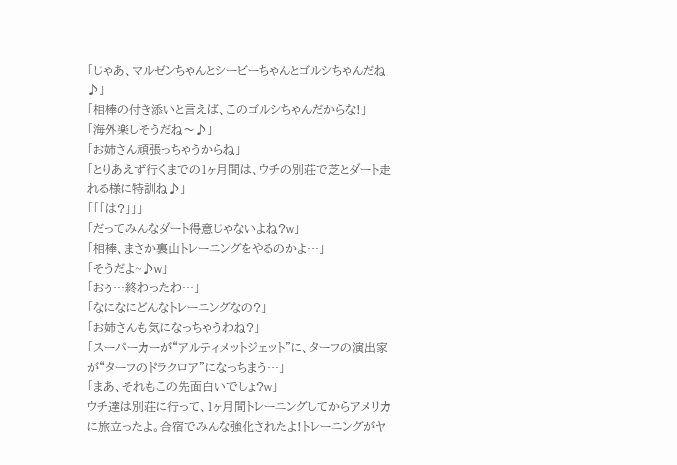「じゃあ、マルゼンちゃんとシービーちゃんとゴルシちゃんだね♪」
「相棒の付き添いと言えば、このゴルシちゃんだからな!」
「海外楽しそうだね〜♪」
「お姉さん頑張っちゃうからね」
「とりあえず行くまでの1ヶ月間は、ウチの別荘で芝とダート走れる様に特訓ね♪」
「「「は?」」」
「だってみんなダート得意じゃないよね?w」
「相棒、まさか裏山トレーニングをやるのかよ…」
「そうだよ~♪w」
「おぅ…終わったわ…」
「なになにどんなトレーニングなの?」
「お姉さんも気になっちゃうわね?」
「スーパーカーが“アルティメットジェット”に、ターフの演出家が“ターフのドラクロア”になっちまう…」
「まあ、それもこの先面白いでしょ?w」
ウチ達は別荘に行って、1ヶ月間トレーニングしてからアメリカに旅立ったよ。合宿でみんな強化されたよ!トレーニングがヤ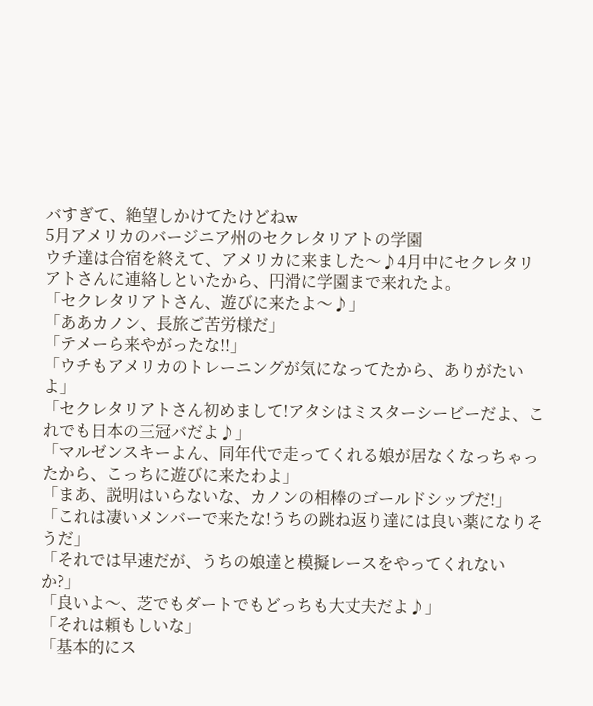バすぎて、絶望しかけてたけどねw
5月アメリカのバージニア州のセクレタリアトの学園
ウチ達は合宿を終えて、アメリカに来ました〜♪4月中にセクレタリアトさんに連絡しといたから、円滑に学園まで来れたよ。
「セクレタリアトさん、遊びに来たよ〜♪」
「ああカノン、長旅ご苦労様だ」
「テメーら来やがったな!!」
「ウチもアメリカのトレーニングが気になってたから、ありがたいよ」
「セクレタリアトさん初めまして!アタシはミスターシービーだよ、これでも日本の三冠バだよ♪」
「マルゼンスキーよん、同年代で走ってくれる娘が居なくなっちゃったから、こっちに遊びに来たわよ」
「まあ、説明はいらないな、カノンの相棒のゴールドシップだ!」
「これは凄いメンバーで来たな!うちの跳ね返り達には良い薬になりそうだ」
「それでは早速だが、うちの娘達と模擬レースをやってくれないか?」
「良いよ〜、芝でもダートでもどっちも大丈夫だよ♪」
「それは頼もしいな」
「基本的にス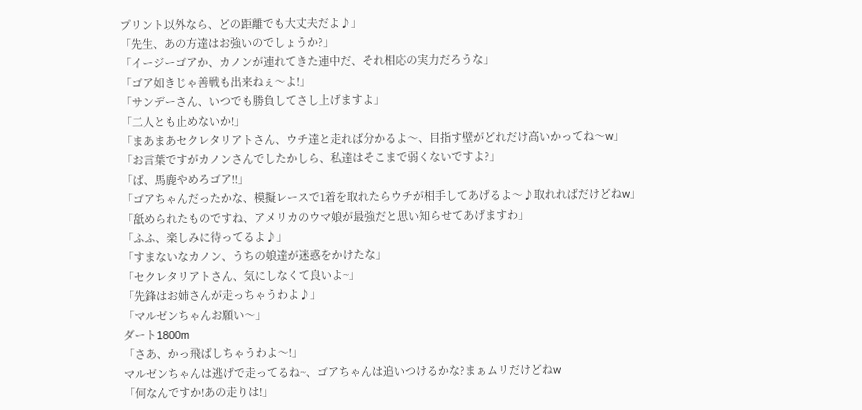プリント以外なら、どの距離でも大丈夫だよ♪」
「先生、あの方達はお強いのでしょうか?」
「イージーゴアか、カノンが連れてきた連中だ、それ相応の実力だろうな」
「ゴア如きじゃ善戦も出来ねぇ〜よ!」
「サンデーさん、いつでも勝負してさし上げますよ」
「二人とも止めないか!」
「まあまあセクレタリアトさん、ウチ達と走れば分かるよ〜、目指す壁がどれだけ高いかってね〜w」
「お言葉ですがカノンさんでしたかしら、私達はそこまで弱くないですよ?」
「ば、馬鹿やめろゴア!!」
「ゴアちゃんだったかな、模擬レースで1着を取れたらウチが相手してあげるよ〜♪取れればだけどねw」
「舐められたものですね、アメリカのウマ娘が最強だと思い知らせてあげますわ」
「ふふ、楽しみに待ってるよ♪」
「すまないなカノン、うちの娘達が迷惑をかけたな」
「セクレタリアトさん、気にしなくて良いよ~」
「先鋒はお姉さんが走っちゃうわよ♪」
「マルゼンちゃんお願い〜」
ダート1800m
「さあ、かっ飛ばしちゃうわよ〜!」
マルゼンちゃんは逃げで走ってるね~、ゴアちゃんは追いつけるかな?まぁムリだけどねw
「何なんですか!あの走りは!」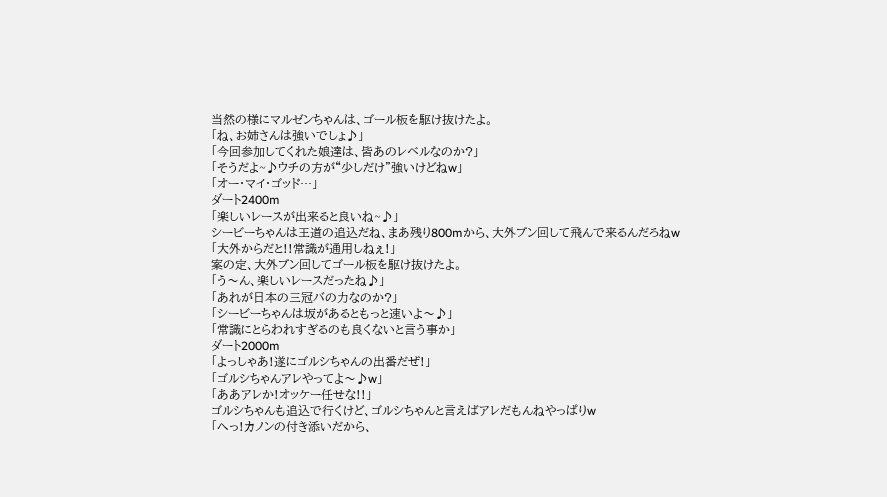当然の様にマルゼンちゃんは、ゴール板を駆け抜けたよ。
「ね、お姉さんは強いでしょ♪」
「今回参加してくれた娘達は、皆あのレベルなのか?」
「そうだよ~♪ウチの方が“少しだけ”強いけどねw」
「オー・マイ・ゴッド…」
ダート2400m
「楽しいレースが出来ると良いね~♪」
シービーちゃんは王道の追込だね、まあ残り800mから、大外ブン回して飛んで来るんだろねw
「大外からだと!!常識が通用しねぇ!」
案の定、大外ブン回してゴール板を駆け抜けたよ。
「う〜ん、楽しいレースだったね♪」
「あれが日本の三冠バの力なのか?」
「シービーちゃんは坂があるともっと速いよ〜♪」
「常識にとらわれすぎるのも良くないと言う事か」
ダート2000m
「よっしゃあ!遂にゴルシちゃんの出番だぜ!」
「ゴルシちゃんアレやってよ〜♪w」
「ああアレか!オッケー任せな!!」
ゴルシちゃんも追込で行くけど、ゴルシちゃんと言えばアレだもんねやっぱりw
「へっ!カノンの付き添いだから、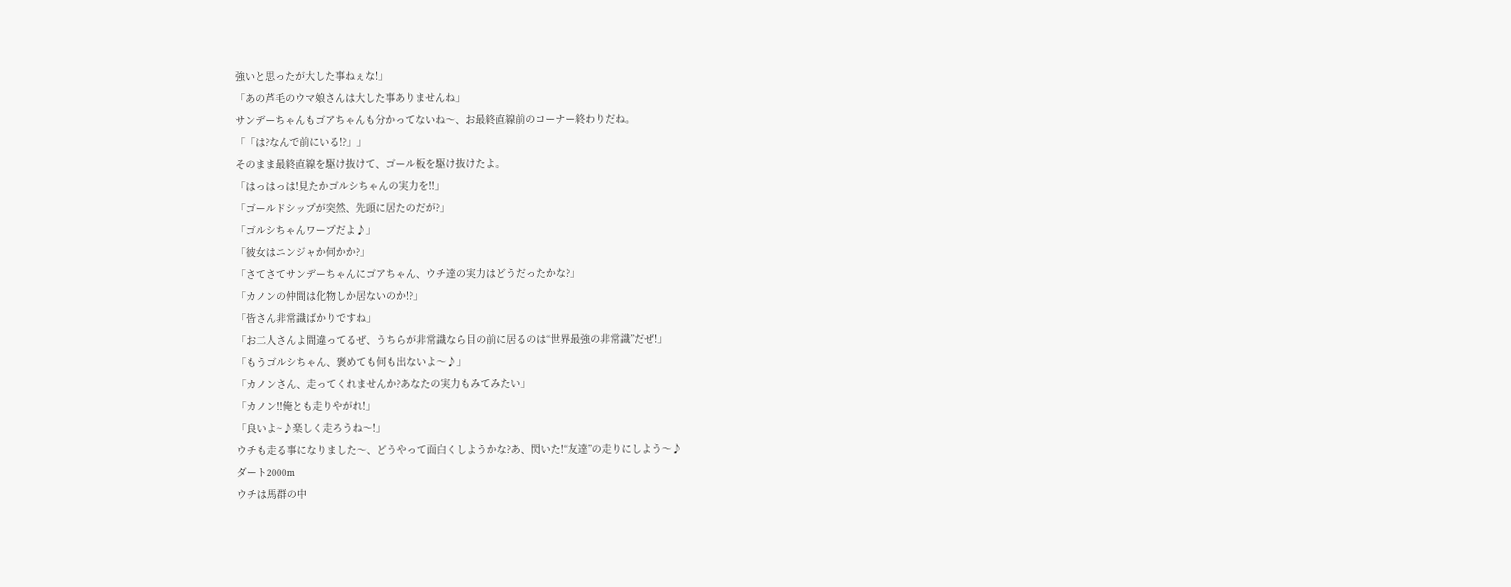強いと思ったが大した事ねぇな!」
「あの芦毛のウマ娘さんは大した事ありませんね」
サンデーちゃんもゴアちゃんも分かってないね〜、お最終直線前のコーナー終わりだね。
「「は?なんで前にいる!?」」
そのまま最終直線を駆け抜けて、ゴール板を駆け抜けたよ。
「はっはっは!見たかゴルシちゃんの実力を!!」
「ゴールドシップが突然、先頭に居たのだが?」
「ゴルシちゃんワープだよ♪」
「彼女はニンジャか何かか?」
「さてさてサンデーちゃんにゴアちゃん、ウチ達の実力はどうだったかな?」
「カノンの仲間は化物しか居ないのか!?」
「皆さん非常識ばかりですね」
「お二人さんよ間違ってるぜ、うちらが非常識なら目の前に居るのは“世界最強の非常識”だぜ!」
「もうゴルシちゃん、褒めても何も出ないよ〜♪」
「カノンさん、走ってくれませんか?あなたの実力もみてみたい」
「カノン!!俺とも走りやがれ!」
「良いよ~♪楽しく走ろうね〜!」
ウチも走る事になりました〜、どうやって面白くしようかな?あ、閃いた!“友達”の走りにしよう〜♪
ダート2000m
ウチは馬群の中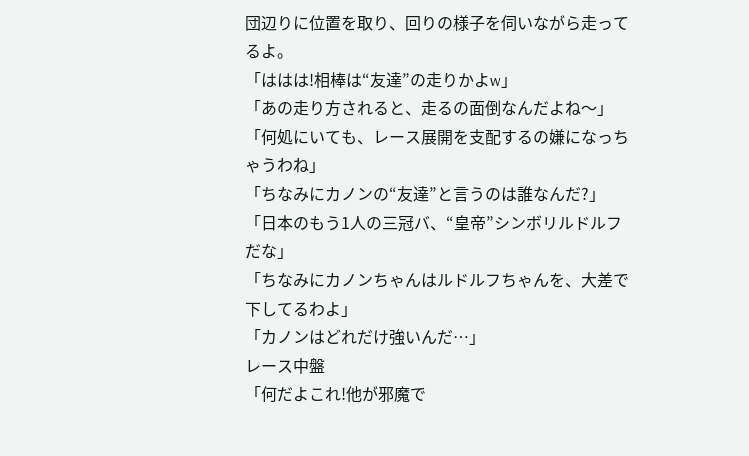団辺りに位置を取り、回りの様子を伺いながら走ってるよ。
「ははは!相棒は“友達”の走りかよw」
「あの走り方されると、走るの面倒なんだよね〜」
「何処にいても、レース展開を支配するの嫌になっちゃうわね」
「ちなみにカノンの“友達”と言うのは誰なんだ?」
「日本のもう1人の三冠バ、“皇帝”シンボリルドルフだな」
「ちなみにカノンちゃんはルドルフちゃんを、大差で下してるわよ」
「カノンはどれだけ強いんだ…」
レース中盤
「何だよこれ!他が邪魔で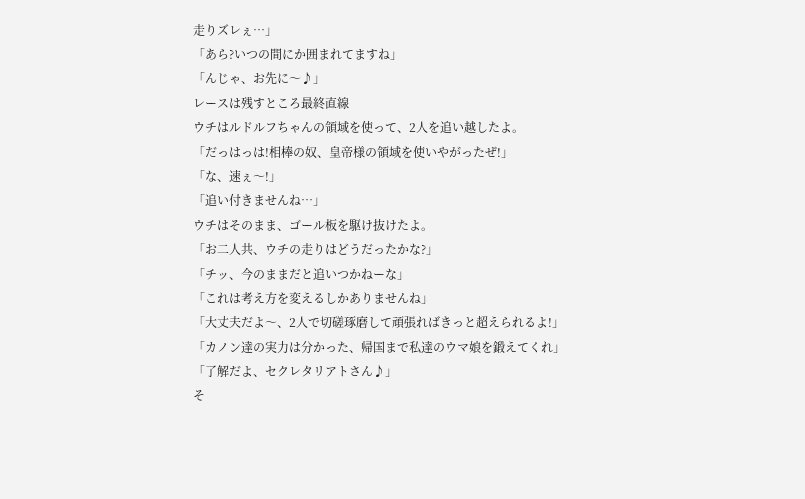走りズレぇ…」
「あら?いつの間にか囲まれてますね」
「んじゃ、お先に〜♪」
レースは残すところ最終直線
ウチはルドルフちゃんの領域を使って、2人を追い越したよ。
「だっはっは!相棒の奴、皇帝様の領域を使いやがったぜ!」
「な、速ぇ〜!」
「追い付きませんね…」
ウチはそのまま、ゴール板を駆け抜けたよ。
「お二人共、ウチの走りはどうだったかな?」
「チッ、今のままだと追いつかねーな」
「これは考え方を変えるしかありませんね」
「大丈夫だよ〜、2人で切磋琢磨して頑張ればきっと超えられるよ!」
「カノン達の実力は分かった、帰国まで私達のウマ娘を鍛えてくれ」
「了解だよ、セクレタリアトさん♪」
そ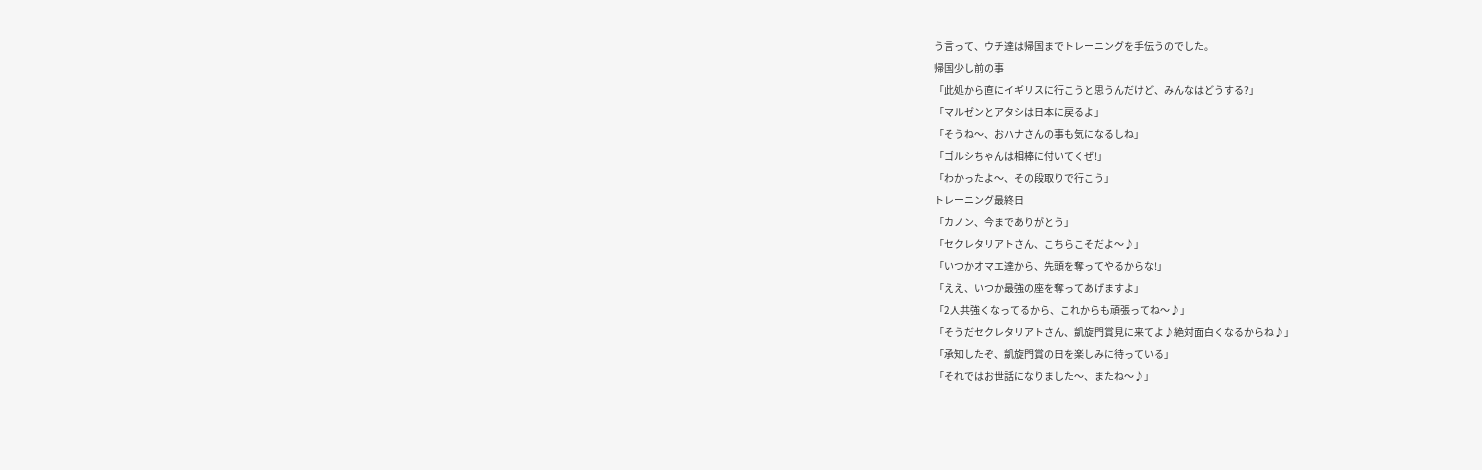う言って、ウチ達は帰国までトレーニングを手伝うのでした。
帰国少し前の事
「此処から直にイギリスに行こうと思うんだけど、みんなはどうする?」
「マルゼンとアタシは日本に戻るよ」
「そうね〜、おハナさんの事も気になるしね」
「ゴルシちゃんは相棒に付いてくぜ!」
「わかったよ〜、その段取りで行こう」
トレーニング最終日
「カノン、今までありがとう」
「セクレタリアトさん、こちらこそだよ〜♪」
「いつかオマエ達から、先頭を奪ってやるからな!」
「ええ、いつか最強の座を奪ってあげますよ」
「2人共強くなってるから、これからも頑張ってね〜♪」
「そうだセクレタリアトさん、凱旋門賞見に来てよ♪絶対面白くなるからね♪」
「承知したぞ、凱旋門賞の日を楽しみに待っている」
「それではお世話になりました〜、またね〜♪」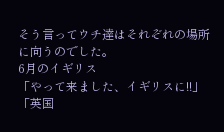そう言ってウチ達はそれぞれの場所に向うのでした。
6月のイギリス
「やって来ました、イギリスに!!」
「英国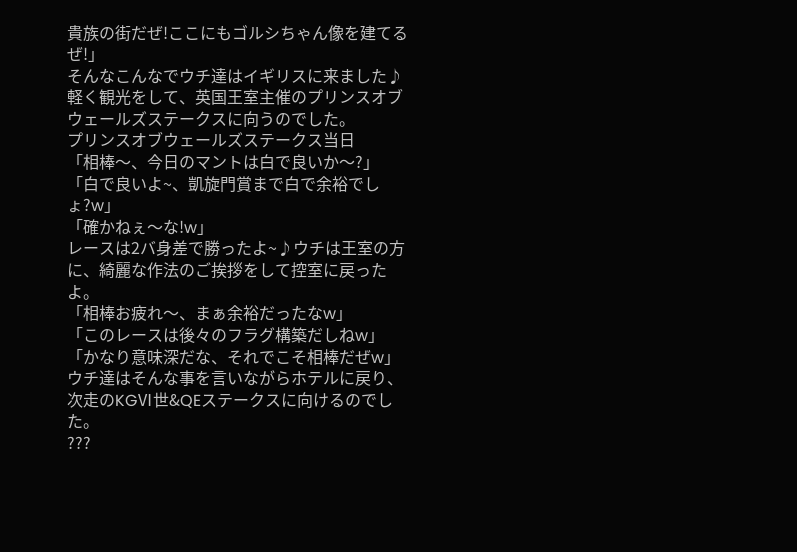貴族の街だぜ!ここにもゴルシちゃん像を建てるぜ!」
そんなこんなでウチ達はイギリスに来ました♪軽く観光をして、英国王室主催のプリンスオブウェールズステークスに向うのでした。
プリンスオブウェールズステークス当日
「相棒〜、今日のマントは白で良いか〜?」
「白で良いよ~、凱旋門賞まで白で余裕でしょ?w」
「確かねぇ〜な!w」
レースは2バ身差で勝ったよ~♪ウチは王室の方に、綺麗な作法のご挨拶をして控室に戻ったよ。
「相棒お疲れ〜、まぁ余裕だったなw」
「このレースは後々のフラグ構築だしねw」
「かなり意味深だな、それでこそ相棒だぜw」
ウチ達はそんな事を言いながらホテルに戻り、次走のKGⅥ世&QEステークスに向けるのでした。
???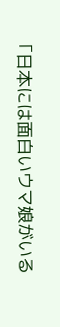「日本には面白いウマ娘がいる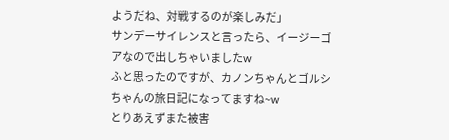ようだね、対戦するのが楽しみだ」
サンデーサイレンスと言ったら、イージーゴアなので出しちゃいましたw
ふと思ったのですが、カノンちゃんとゴルシちゃんの旅日記になってますね~w
とりあえずまた被害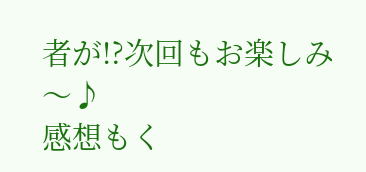者が!?次回もお楽しみ〜♪
感想もく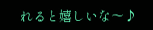れると嬉しいな〜♪